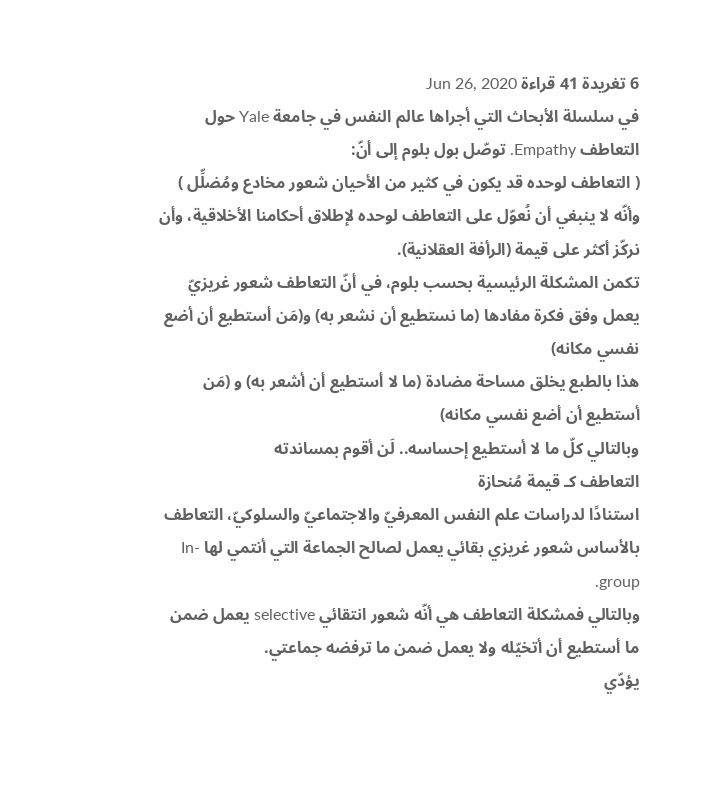6 تغريدة 41 قراءة Jun 26, 2020
في سلسلة الأبحاث التي أجراها عالم النفس في جامعة Yale حول التعاطف Empathy. توصّل بول بلوم إلى أنّ:
( التعاطف لوحده قد يكون في كثير من الأحيان شعور مخادع ومُضلِّل )
وأنّه لا ينبغي أن نُعوّل على التعاطف لوحده لإطلاق أحكامنا الأخلاقية، وأن نركّز أكثر على قيمة (الرأفة العقلانية).
تكمن المشكلة الرئيسية بحسب بلوم، في أنّ التعاطف شعور غريزيّ يعمل وفق فكرة مفادها (ما نستطيع أن نشعر به) و(مَن أستطيع أن أضع نفسي مكانه)
هذا بالطبع يخلق مساحة مضادة (ما لا أستطيع أن أشعر به) و (مَن أستطيع أن أضع نفسي مكانه)
وبالتالي كلّ ما لا أستطيع إحساسه.. لَن أقوم بمساندته
التعاطف كـ قيمة مُنحازة
استنادًا لدراسات علم النفس المعرفيّ والاجتماعيّ والسلوكيّ، التعاطف بالأساس شعور غريزي بقائي يعمل لصالح الجماعة التي أنتمي لها In-group.
وبالتالي فمشكلة التعاطف هي أنّه شعور انتقائي selective يعمل ضمن ما أستطيع أن أتخيّله ولا يعمل ضمن ما ترفضه جماعتي.
يؤدّي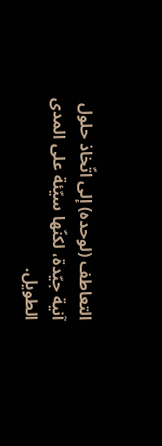التعاطف (لوحده) إلى اتّخاذ حلول آنية جيّدة، لكنّها سيّئة على المدى الطويل.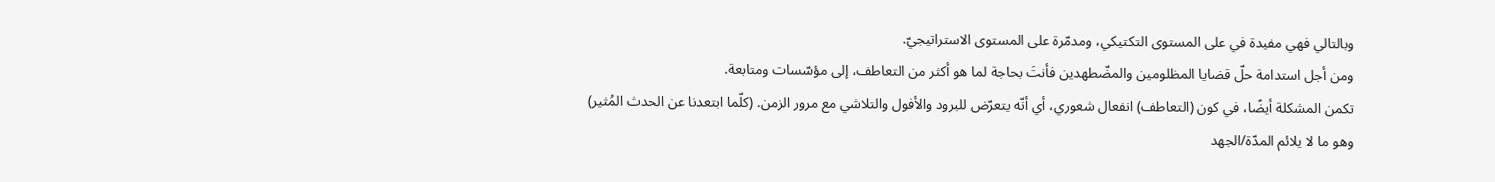وبالتالي فهي مفيدة في على المستوى التكتيكي، ومدمّرة على المستوى الاستراتيجيّ.
ومن أجل استدامة حلّ قضايا المظلومين والمضّطهدين فأنتَ بحاجة لما هو أكثر من التعاطف، إلى مؤسّسات ومتابعة.
تكمن المشكلة أيضًا، في كون (التعاطف) انفعال شعوري، أي أنّه يتعرّض للبرود والأفول والتلاشي مع مرور الزمن. (كلّما ابتعدنا عن الحدث المُثير)
وهو ما لا يلائم المدّة/الجهد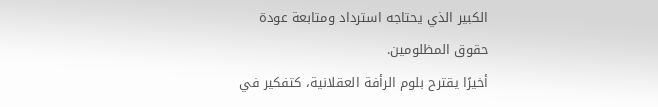الكبير الذي يحتاجه استرداد ومتابعة عودة حقوق المظلومين.
أخيرًا يقترح بلوم الرأفة العقلانية، كتفكير في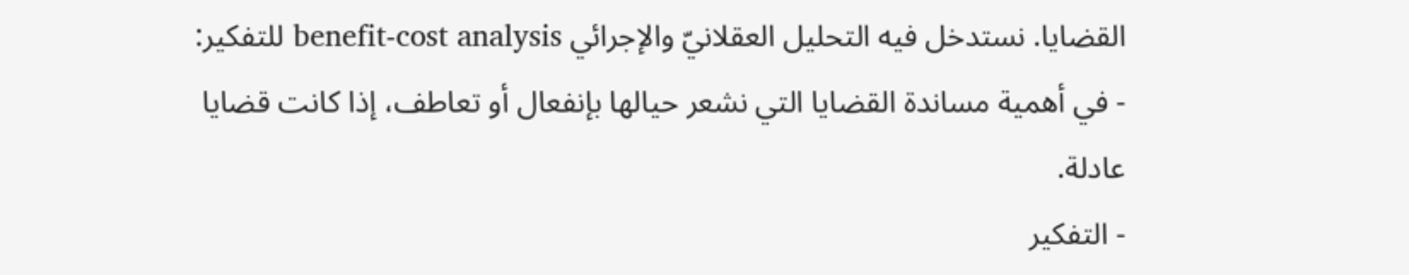القضايا. نستدخل فيه التحليل العقلانيّ والإجرائي benefit-cost analysis للتفكير:
- في أهمية مساندة القضايا التي نشعر حيالها بإنفعال أو تعاطف، إذا كانت قضايا عادلة.
- التفكير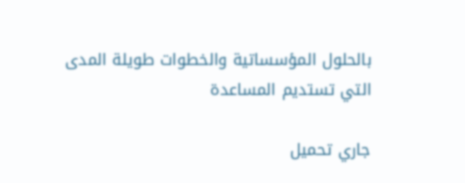بالحلول المؤسساتية والخطوات طويلة المدى التي تستديم المساعدة

جاري تحميل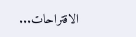الاقتراحات...